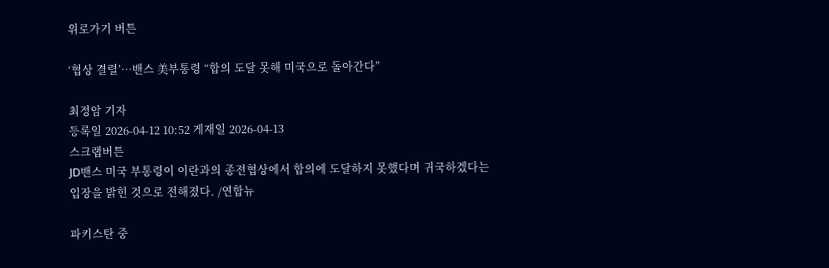위로가기 버튼

‘협상 결렬’…밴스 美부통령 “합의 도달 못해 미국으로 돌아간다”

최정암 기자
등록일 2026-04-12 10:52 게재일 2026-04-13
스크랩버튼
JD밴스 미국 부통령이 이란과의 종전협상에서 합의에 도달하지 못했다며 귀국하겠다는 입장을 밝힌 것으로 전해졌다. /연합뉴

파키스탄 중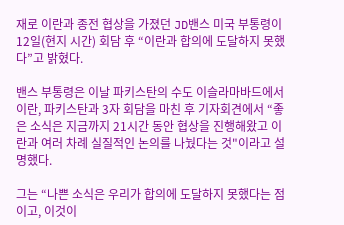재로 이란과 종전 협상을 가졌던 JD밴스 미국 부통령이 12일(현지 시간) 회담 후 “이란과 합의에 도달하지 못했다”고 밝혔다.

밴스 부통령은 이날 파키스탄의 수도 이슬라마바드에서 이란, 파키스탄과 3자 회담을 마친 후 기자회견에서 “좋은 소식은 지금까지 21시간 동안 협상을 진행해왔고 이란과 여러 차례 실질적인 논의를 나눴다는 것"이라고 설명했다.

그는 “나쁜 소식은 우리가 합의에 도달하지 못했다는 점이고, 이것이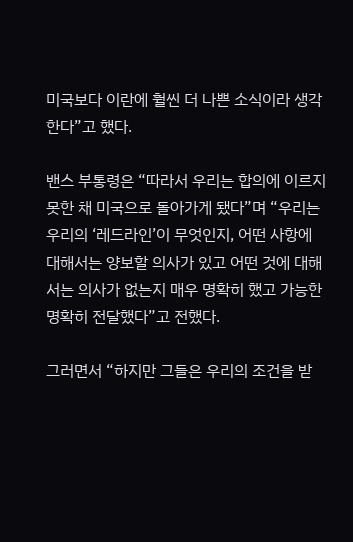미국보다 이란에 훨씬 더 나쁜 소식이라 생각한다”고 했다.

밴스 부통령은 “따라서 우리는 합의에 이르지 못한 채 미국으로 돌아가게 됐다”며 “우리는 우리의 ‘레드라인’이 무엇인지, 어떤 사항에 대해서는 양보할 의사가 있고 어떤 것에 대해서는 의사가 없는지 매우 명확히 했고 가능한 명확히 전달했다”고 전했다.

그러면서 “하지만 그들은 우리의 조건을 받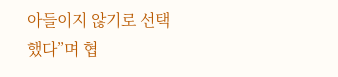아들이지 않기로 선택했다”며 협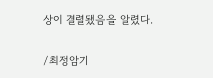상이 결렬됐음을 알렸다.

/최정암기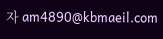자 am4890@kbmaeil.com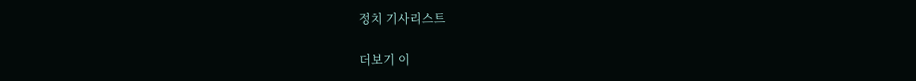정치 기사리스트

더보기 이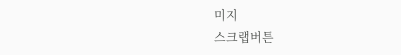미지
스크랩버튼